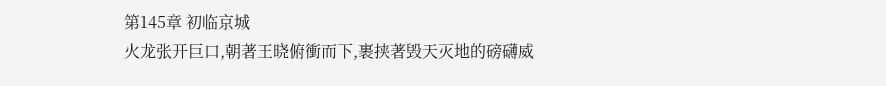第145章 初临京城
火龙张开巨口,朝著王晓俯衝而下,裹挟著毁天灭地的磅礴威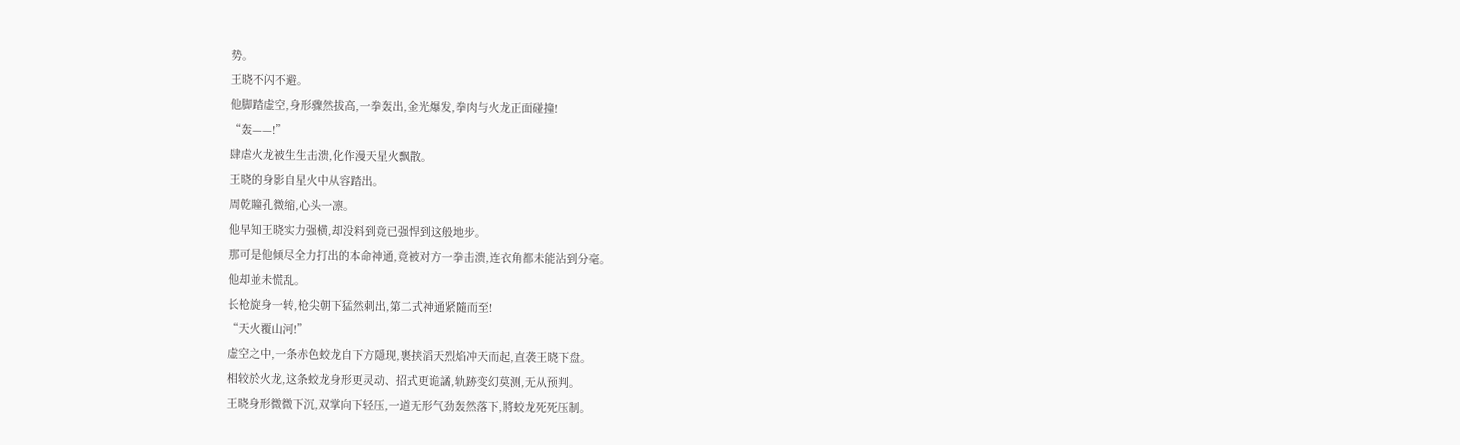势。
王晓不闪不避。
他脚踏虚空,身形骤然拔高,一拳轰出,金光爆发,拳肉与火龙正面碰撞!
“轰——!”
肆虐火龙被生生击溃,化作漫天星火飘散。
王晓的身影自星火中从容踏出。
周乾瞳孔微缩,心头一凛。
他早知王晓实力强横,却没料到竟已强悍到这般地步。
那可是他倾尽全力打出的本命神通,竟被对方一拳击溃,连衣角都未能沾到分毫。
他却並未慌乱。
长枪旋身一转,枪尖朝下猛然刺出,第二式神通紧隨而至!
“天火覆山河!”
虚空之中,一条赤色蛟龙自下方隱现,裹挟滔天烈焰冲天而起,直袭王晓下盘。
相较於火龙,这条蛟龙身形更灵动、招式更诡譎,轨跡变幻莫测,无从预判。
王晓身形微微下沉,双掌向下轻压,一道无形气劲轰然落下,將蛟龙死死压制。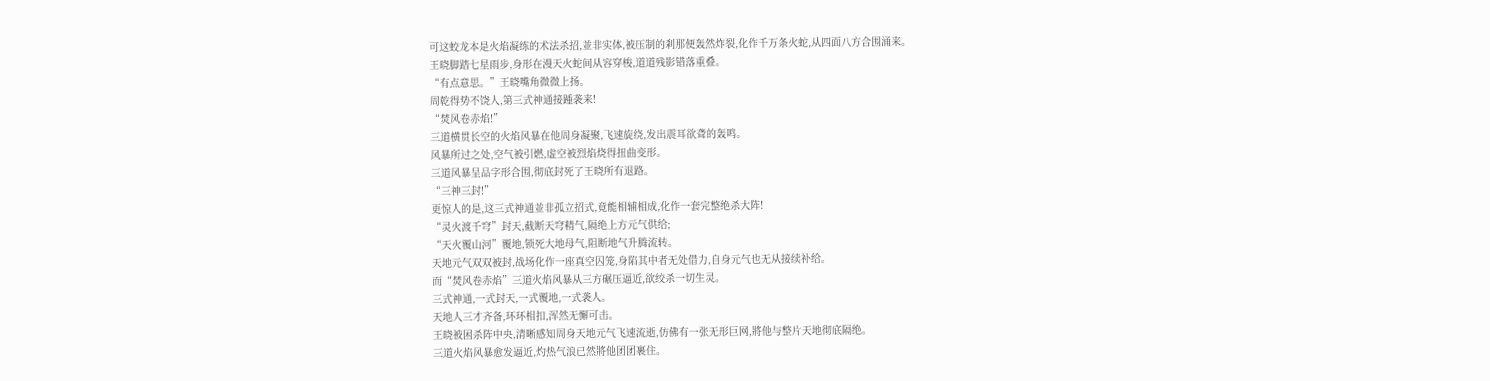可这蛟龙本是火焰凝练的术法杀招,並非实体,被压制的剎那便轰然炸裂,化作千万条火蛇,从四面八方合围涌来。
王晓脚踏七星雨步,身形在漫天火蛇间从容穿梭,道道残影错落重叠。
“有点意思。”王晓嘴角微微上扬。
周乾得势不饶人,第三式神通接踵袭来!
“焚风卷赤焰!”
三道横贯长空的火焰风暴在他周身凝聚,飞速旋绕,发出震耳欲聋的轰鸣。
风暴所过之处,空气被引燃,虚空被烈焰烧得扭曲变形。
三道风暴呈品字形合围,彻底封死了王晓所有退路。
“三神三封!”
更惊人的是,这三式神通並非孤立招式,竟能相辅相成,化作一套完整绝杀大阵!
“灵火渡千穹”封天,截断天穹精气,隔绝上方元气供给;
“天火覆山河”覆地,锁死大地母气,阻断地气升腾流转。
天地元气双双被封,战场化作一座真空囚笼,身陷其中者无处借力,自身元气也无从接续补给。
而“焚风卷赤焰”三道火焰风暴从三方碾压逼近,欲绞杀一切生灵。
三式神通,一式封天,一式覆地,一式袭人。
天地人三才齐备,环环相扣,浑然无懈可击。
王晓被困杀阵中央,清晰感知周身天地元气飞速流逝,仿佛有一张无形巨网,將他与整片天地彻底隔绝。
三道火焰风暴愈发逼近,灼热气浪已然將他团团裹住。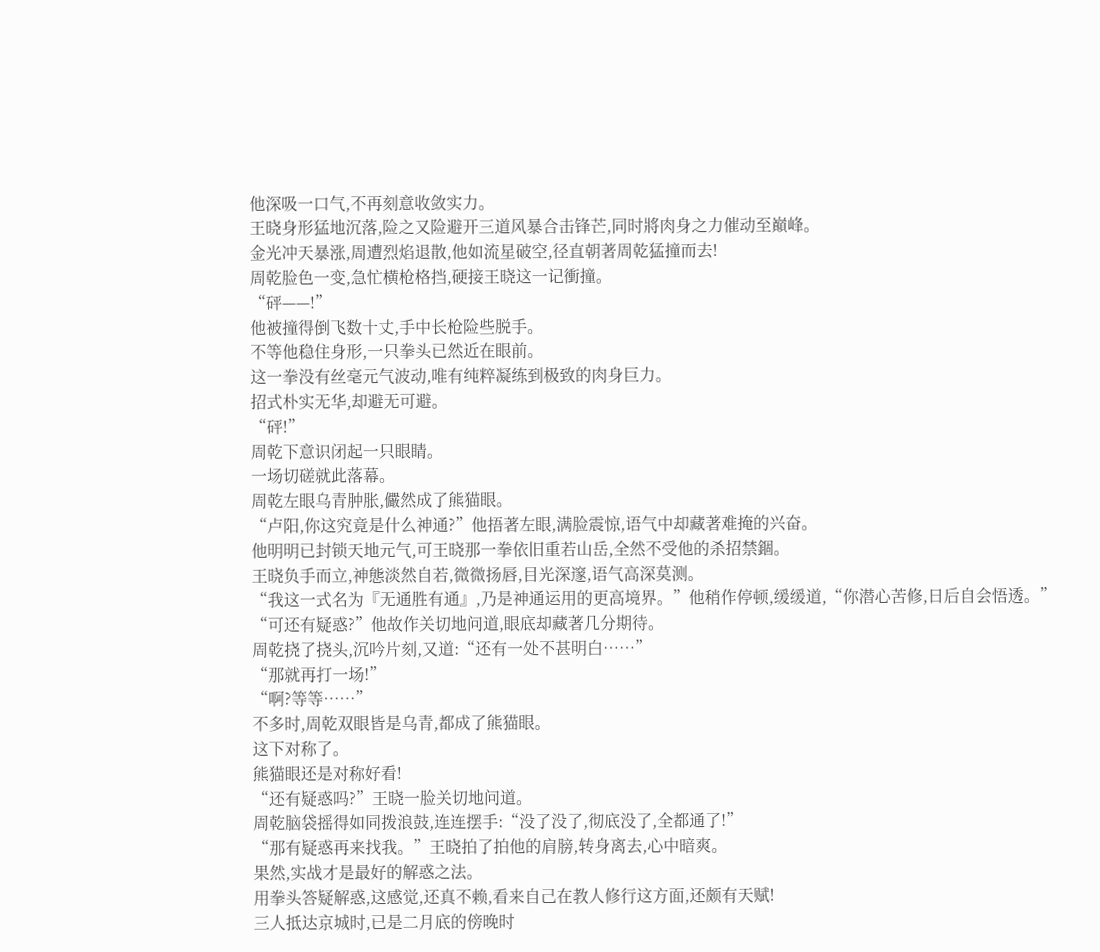他深吸一口气,不再刻意收敛实力。
王晓身形猛地沉落,险之又险避开三道风暴合击锋芒,同时將肉身之力催动至巔峰。
金光冲天暴涨,周遭烈焰退散,他如流星破空,径直朝著周乾猛撞而去!
周乾脸色一变,急忙横枪格挡,硬接王晓这一记衝撞。
“砰——!”
他被撞得倒飞数十丈,手中长枪险些脱手。
不等他稳住身形,一只拳头已然近在眼前。
这一拳没有丝毫元气波动,唯有纯粹凝练到极致的肉身巨力。
招式朴实无华,却避无可避。
“砰!”
周乾下意识闭起一只眼睛。
一场切磋就此落幕。
周乾左眼乌青肿胀,儼然成了熊猫眼。
“卢阳,你这究竟是什么神通?”他捂著左眼,满脸震惊,语气中却藏著难掩的兴奋。
他明明已封锁天地元气,可王晓那一拳依旧重若山岳,全然不受他的杀招禁錮。
王晓负手而立,神態淡然自若,微微扬唇,目光深邃,语气高深莫测。
“我这一式名为『无通胜有通』,乃是神通运用的更高境界。”他稍作停顿,缓缓道,“你潜心苦修,日后自会悟透。”
“可还有疑惑?”他故作关切地问道,眼底却藏著几分期待。
周乾挠了挠头,沉吟片刻,又道:“还有一处不甚明白……”
“那就再打一场!”
“啊?等等……”
不多时,周乾双眼皆是乌青,都成了熊猫眼。
这下对称了。
熊猫眼还是对称好看!
“还有疑惑吗?”王晓一脸关切地问道。
周乾脑袋摇得如同拨浪鼓,连连摆手:“没了没了,彻底没了,全都通了!”
“那有疑惑再来找我。”王晓拍了拍他的肩膀,转身离去,心中暗爽。
果然,实战才是最好的解惑之法。
用拳头答疑解惑,这感觉,还真不赖,看来自己在教人修行这方面,还颇有天赋!
三人抵达京城时,已是二月底的傍晚时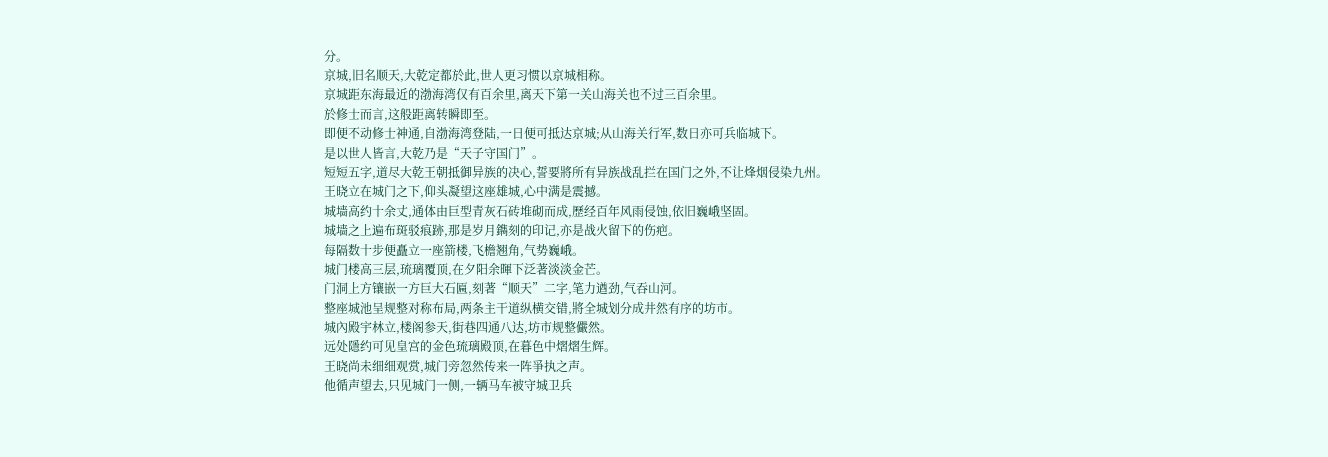分。
京城,旧名顺天,大乾定都於此,世人更习惯以京城相称。
京城距东海最近的渤海湾仅有百余里,离天下第一关山海关也不过三百余里。
於修士而言,这般距离转瞬即至。
即便不动修士神通,自渤海湾登陆,一日便可抵达京城;从山海关行军,数日亦可兵临城下。
是以世人皆言,大乾乃是“天子守国门”。
短短五字,道尽大乾王朝抵御异族的决心,誓要將所有异族战乱拦在国门之外,不让烽烟侵染九州。
王晓立在城门之下,仰头凝望这座雄城,心中满是震撼。
城墙高约十余丈,通体由巨型青灰石砖堆砌而成,歷经百年风雨侵蚀,依旧巍峨坚固。
城墙之上遍布斑驳痕跡,那是岁月鐫刻的印记,亦是战火留下的伤疤。
每隔数十步便矗立一座箭楼,飞檐翘角,气势巍峨。
城门楼高三层,琉璃覆顶,在夕阳余暉下泛著淡淡金芒。
门洞上方镶嵌一方巨大石匾,刻著“顺天”二字,笔力遒劲,气吞山河。
整座城池呈规整对称布局,两条主干道纵横交错,將全城划分成井然有序的坊市。
城內殿宇林立,楼阁参天,街巷四通八达,坊市规整儼然。
远处隱约可见皇宫的金色琉璃殿顶,在暮色中熠熠生辉。
王晓尚未细细观赏,城门旁忽然传来一阵爭执之声。
他循声望去,只见城门一侧,一辆马车被守城卫兵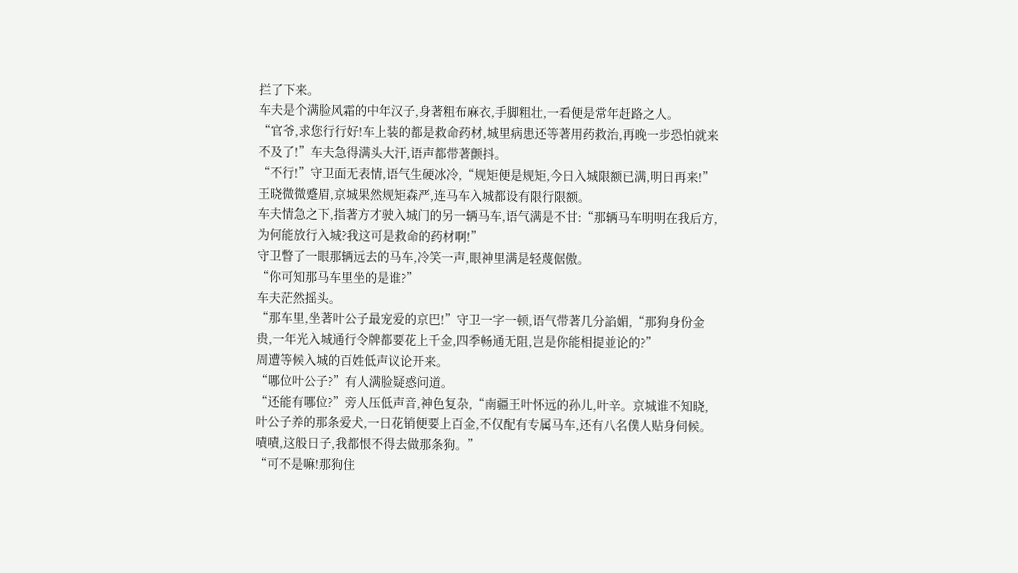拦了下来。
车夫是个满脸风霜的中年汉子,身著粗布麻衣,手脚粗壮,一看便是常年赶路之人。
“官爷,求您行行好!车上装的都是救命药材,城里病患还等著用药救治,再晚一步恐怕就来不及了!”车夫急得满头大汗,语声都带著颤抖。
“不行!”守卫面无表情,语气生硬冰冷,“规矩便是规矩,今日入城限额已满,明日再来!”
王晓微微蹙眉,京城果然规矩森严,连马车入城都设有限行限额。
车夫情急之下,指著方才驶入城门的另一辆马车,语气满是不甘:“那辆马车明明在我后方,为何能放行入城?我这可是救命的药材啊!”
守卫瞥了一眼那辆远去的马车,冷笑一声,眼神里满是轻蔑倨傲。
“你可知那马车里坐的是谁?”
车夫茫然摇头。
“那车里,坐著叶公子最宠爱的京巴!”守卫一字一顿,语气带著几分諂媚,“那狗身份金贵,一年光入城通行令牌都要花上千金,四季畅通无阻,岂是你能相提並论的?”
周遭等候入城的百姓低声议论开来。
“哪位叶公子?”有人满脸疑惑问道。
“还能有哪位?”旁人压低声音,神色复杂,“南疆王叶怀远的孙儿,叶辛。京城谁不知晓,叶公子养的那条爱犬,一日花销便要上百金,不仅配有专属马车,还有八名僕人贴身伺候。嘖嘖,这般日子,我都恨不得去做那条狗。”
“可不是嘛!那狗住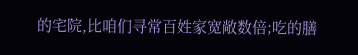的宅院,比咱们寻常百姓家宽敞数倍;吃的膳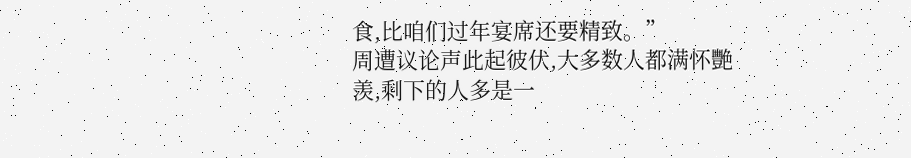食,比咱们过年宴席还要精致。”
周遭议论声此起彼伏,大多数人都满怀艷羡,剩下的人多是一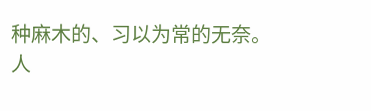种麻木的、习以为常的无奈。
人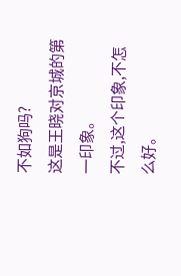不如狗吗?
这是王晓对京城的第一印象。
不过,这个印象,不怎么好。